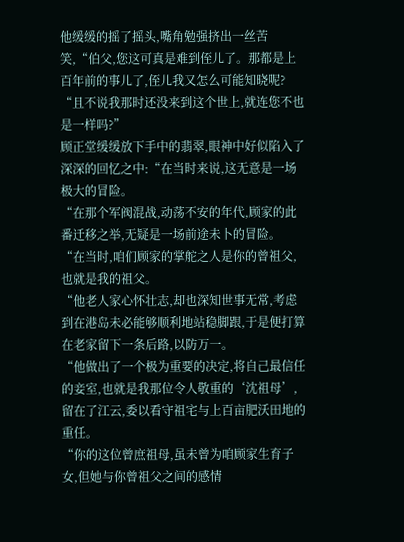他缓缓的摇了摇头,嘴角勉强挤出一丝苦笑,“伯父,您这可真是难到侄儿了。那都是上百年前的事儿了,侄儿我又怎么可能知晓呢?
“且不说我那时还没来到这个世上,就连您不也是一样吗?”
顾正堂缓缓放下手中的翡翠,眼神中好似陷入了深深的回忆之中:“在当时来说,这无意是一场极大的冒险。
“在那个军阀混战,动荡不安的年代,顾家的此番迁移之举,无疑是一场前途未卜的冒险。
“在当时,咱们顾家的掌舵之人是你的曾祖父,也就是我的祖父。
“他老人家心怀壮志,却也深知世事无常,考虑到在港岛未必能够顺利地站稳脚跟,于是便打算在老家留下一条后路,以防万一。
“他做出了一个极为重要的决定,将自己最信任的妾室,也就是我那位令人敬重的‘沈祖母’,留在了江云,委以看守祖宅与上百亩肥沃田地的重任。
“你的这位曾庶祖母,虽未曾为咱顾家生育子女,但她与你曾祖父之间的感情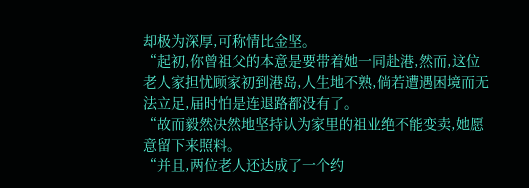却极为深厚,可称情比金坚。
“起初,你曾祖父的本意是要带着她一同赴港,然而,这位老人家担忧顾家初到港岛,人生地不熟,倘若遭遇困境而无法立足,届时怕是连退路都没有了。
“故而毅然决然地坚持认为家里的祖业绝不能变卖,她愿意留下来照料。
“并且,两位老人还达成了一个约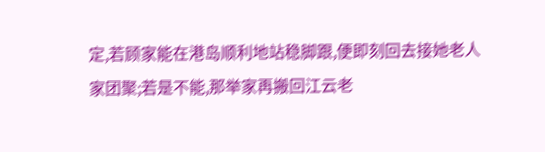定,若顾家能在港岛顺利地站稳脚跟,便即刻回去接她老人家团聚;若是不能,那举家再搬回江云老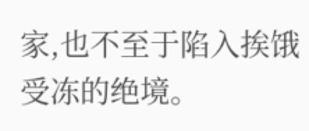家,也不至于陷入挨饿受冻的绝境。